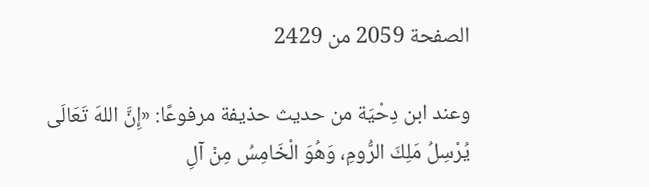الصفحة 2059 من 2429

وعند ابن دِحْيَة من حديث حذيفة مرفوعًا: «إِنَّ اللهَ تَعَالَى يُرْسِلُ مَلِكَ الرُّومِ، وَهُوَ الْخَامِسُ مِنْ آلِ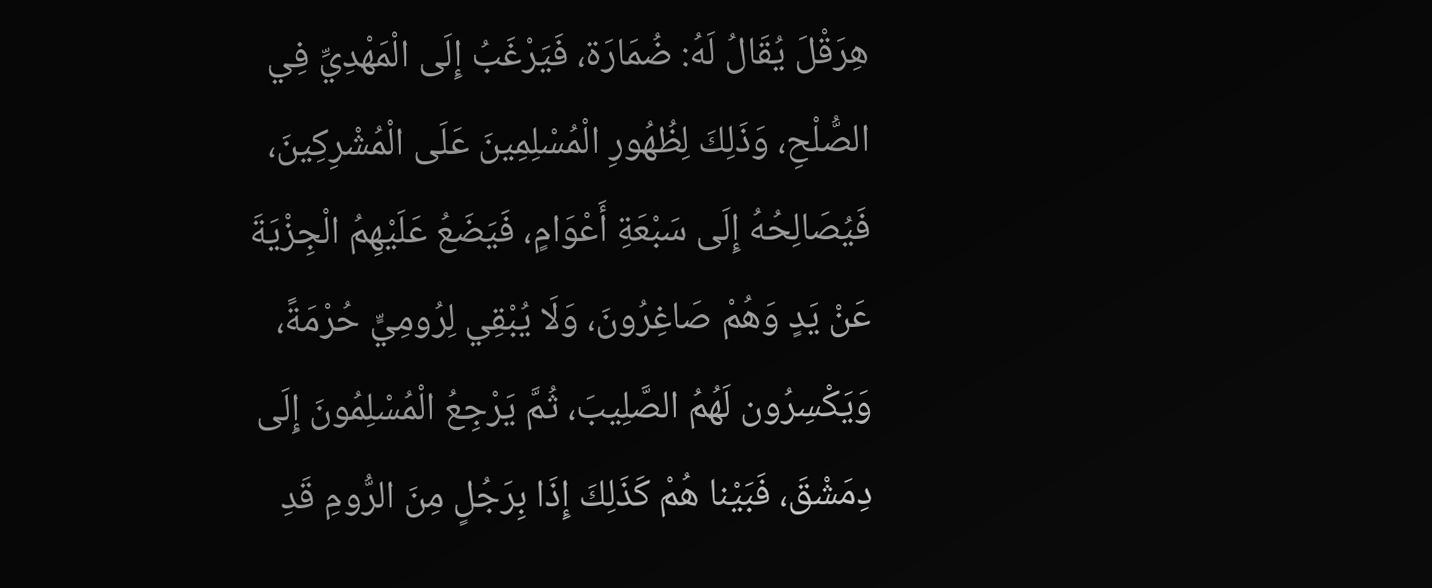هِرَقْلَ يُقَالُ لَهُ: ضُمَارَة، فَيَرْغَبُ إِلَى الْمَهْدِيِّ فِي الصُّلْحِ، وَذَلِكَ لِظُهُورِ الْمُسْلِمِينَ عَلَى الْمُشْرِكِينَ، فَيُصَالِحُهُ إِلَى سَبْعَةِ أَعْوَامٍ، فَيَضَعُ عَلَيْهِمُ الْجِزْيَةَ عَنْ يَدٍ وَهُمْ صَاغِرُونَ، وَلَا يُبْقِي لِرُومِيٍّ حُرْمَةً، وَيَكْسِرُون لَهُمُ الصَّلِيبَ، ثُمَّ يَرْجِعُ الْمُسْلِمُونَ إِلَى دِمَشْقَ، فَبَيْنا هُمْ كَذَلِكَ إِذَا بِرَجُلٍ مِنَ الرُّومِ قَدِ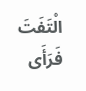الْتَفَتَ فَرَأَى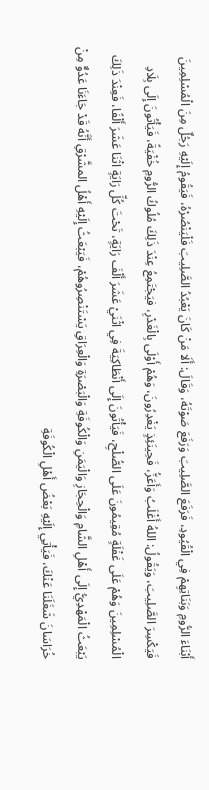أَبْنَاءَ الرُّومِ وَبَنَاتِهِمْ فِي الْقُيُودِ، فَرَفَعَ الصَّلِيبَ وَرَفَعَ صَوْتَهُ، وَقَالَ: أَلَا مَنْ كَانَ يَعْبُدُ الصَّلِيبَ فَلْيَنْصُرْهُ، فَيَقُومُ إِلَيْهِ رَجُلٌ مِنَ الْمُسْلِمِينَ فَيَكْسِرَ الصَّلِيبَ، وَيَقُولُ: اللهُ أَغْلَبُ وَأَعَزُّ، فَحِينَئِذٍ يَغْدِرُونَ، وَهُمْ أَوْلَى بِالْغَدْرِ، فيَجْتَمِعُ عِنْدَ ذَلِكَ مُلُوكُ الرُّومِ خُفْيَةً، فَيَأْتُونَ إِلَى بِلَادِ الْمُسْلِمِينَ وَهُمْ عَلَى غَفْلَةٍ مُقِيمُونَ عَلَى الصُّلْحِ، فَيَأْتُونَ إِلَى أَنْطَاكِيَةَ فِي اثْنَيْ عَشَرَ أَلْفَ رَايَةٍ، تَحْتَ كُلِّ رَايَةٍ اثْنَا عَشَرَ أَلْفًا، فَعِنْدَ ذَلِكَ يَبْعَثُ الْمَهْدِيُّ إِلَى أَهْلِ الشَّامِ وَالْحِجَازِ وَالْيَمَنِ وَالْكُوفَةِ وَالْبَصْرَةِ وَالْعِرَاقِ يَسْتَنْصِرُوهُمْ، فَيَبْعَثُ إِلَيْهِ أَهْلُ المشَّرْقِ أَنَّهُ قَدْ جَاءَنَا عَدُوٌّ مِنْ خُرَاسَانَ شَغَلَنَا عَنْكَ، فَيَأْتِي إِلَيْهِ بَعْضُ أَهْلِ الْكُوفَةِ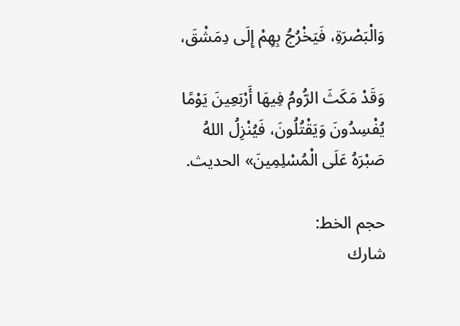وَالْبَصْرَةِ، فَيَخْرُجُ بِهِمْ إِلَى دِمَشْقَ،

وَقَدْ مَكَثَ الرُّومُ فِيهَا أَرْبَعِينَ يَوْمًا يُفْسِدُونَ وَيَقْتُلُونَ، فَيُنْزِلُ اللهُ صَبْرَهُ عَلَى الْمُسْلِمِينَ» الحديث.

حجم الخط:
شارك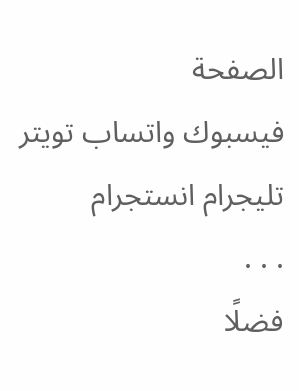الصفحة
فيسبوك واتساب تويتر تليجرام انستجرام
. . .
فضلًا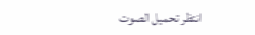انتظر تحميل الصوت